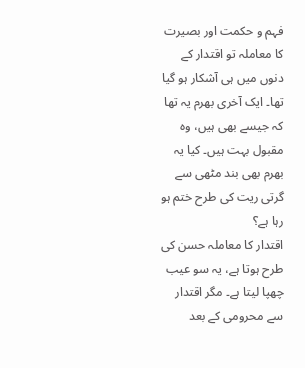فہم و حکمت اور بصیرت کا معاملہ تو اقتدار کے دنوں میں ہی آشکار ہو گیا تھا۔ ایک آخری بھرم یہ تھا کہ جیسے بھی ہیں، وہ مقبول بہت ہیں۔ کیا یہ بھرم بھی بند مٹھی سے گرتی ریت کی طرح ختم ہو رہا ہے؟
اقتدار کا معاملہ حسن کی طرح ہوتا ہے، یہ سو عیب چھپا لیتا ہے۔ مگر اقتدار سے محرومی کے بعد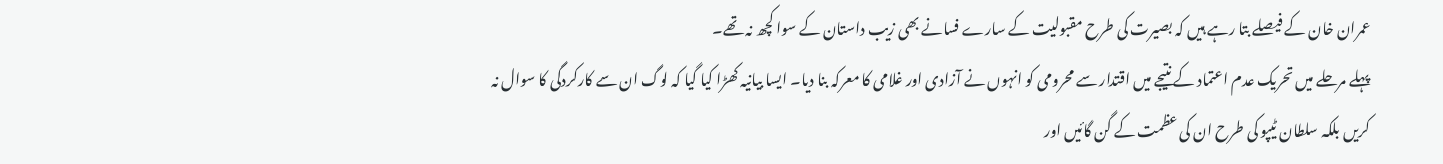عمران خان کے فیصلے بتا رہے ہیں کہ بصیرت کی طرح مقبولیت کے سارے فسانے بھی زیب داستان کے سوا کچھ نہ تھے۔
پہلے مرحلے میں تحریک عدم اعتماد کے نتیجے میں اقتدار سے محرومی کو انہوں نے آزادی اور غلامی کا معرکہ بنا دیا۔ ایسا بیانیہ کھڑا کیا گیا کہ لوگ ان سے کارکردگی کا سوال نہ کریں بلکہ سلطان ٹیپو کی طرح ان کی عظمت کے گن گائیں اور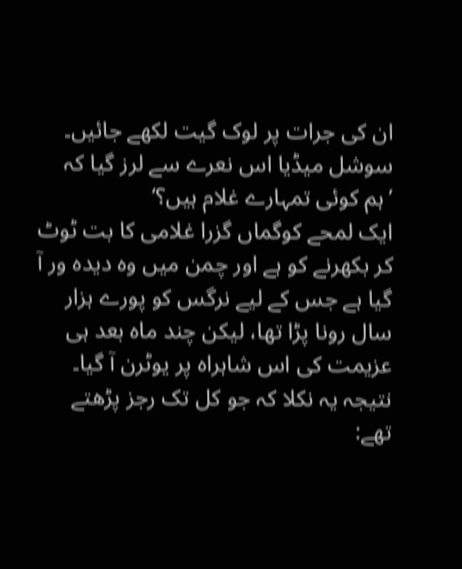ان کی جرات پر لوک گیت لکھے جائیں۔ سوشل میڈیا اس نعرے سے لرز گیا کہ ’ہم کوئی تمہارے غلام ہیں؟‘
ایک لمحے کوگماں گزرا غلامی کا بت ٹوٹ کر بکھرنے کو ہے اور چمن میں وہ دیدہ ور آ گیا ہے جس کے لیے نرگس کو پورے ہزار سال رونا پڑا تھا، لیکن چند ماہ بعد ہی عزیمت کی اس شاہراہ پر یوٹرن آ گیا۔
نتیجہ یہ نکلا کہ جو کل تک رجز پڑھتے تھے: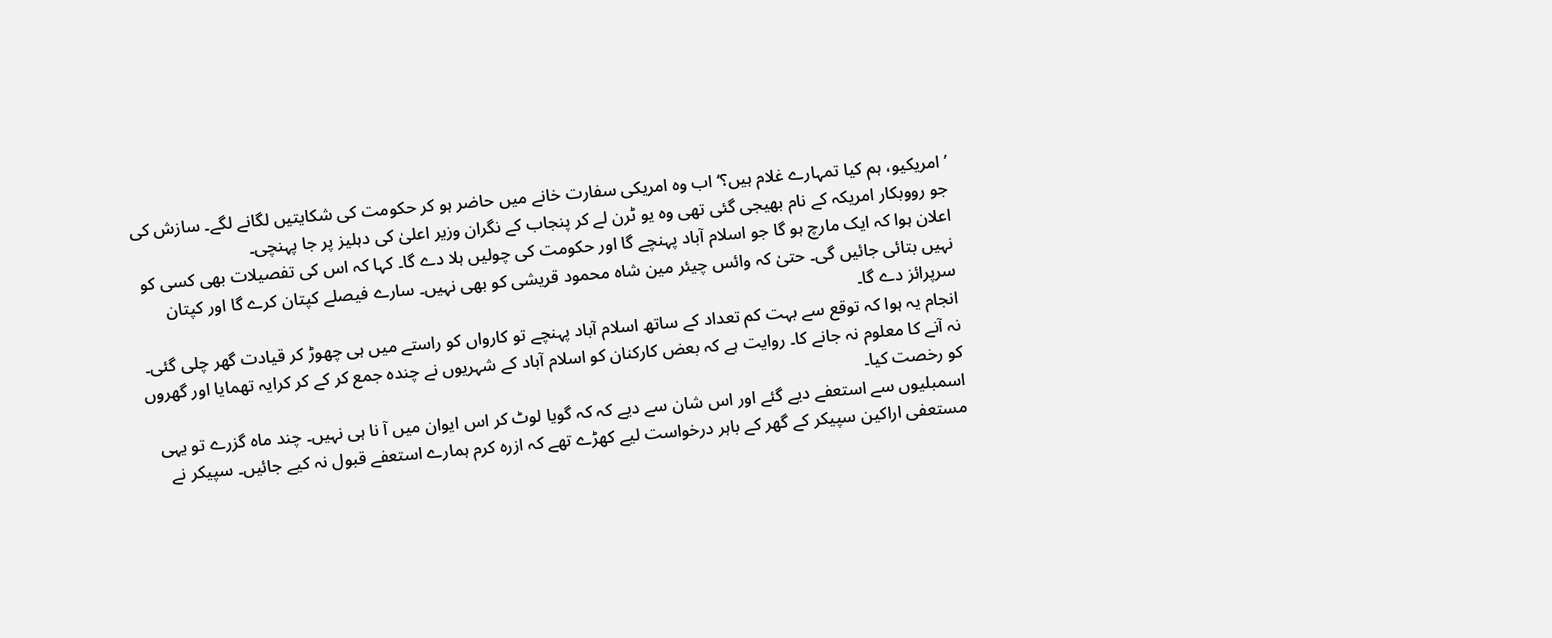’امریکیو، ہم کیا تمہارے غلام ہیں؟‘ اب وہ امریکی سفارت خانے میں حاضر ہو کر حکومت کی شکایتیں لگانے لگے۔ سازش کی جو رووبکار امریکہ کے نام بھیجی گئی تھی وہ یو ٹرن لے کر پنجاب کے نگران وزیر اعلیٰ کی دہلیز پر جا پہنچی۔
اعلان ہوا کہ ایک مارچ ہو گا جو اسلام آباد پہنچے گا اور حکومت کی چولیں ہلا دے گا۔ کہا کہ اس کی تفصیلات بھی کسی کو نہیں بتائی جائیں گی۔ حتیٰ کہ وائس چیئر مین شاہ محمود قریشی کو بھی نہیں۔ سارے فیصلے کپتان کرے گا اور کپتان سرپرائز دے گا۔
انجام یہ ہوا کہ توقع سے بہت کم تعداد کے ساتھ اسلام آباد پہنچے تو کارواں کو راستے میں ہی چھوڑ کر قیادت گھر چلی گئی۔ نہ آنے کا معلوم نہ جانے کا۔ روایت ہے کہ بعض کارکنان کو اسلام آباد کے شہریوں نے چندہ جمع کر کے کر کرایہ تھمایا اور گھروں کو رخصت کیا۔
اسمبلیوں سے استعفے دیے گئے اور اس شان سے دیے کہ کہ گویا لوٹ کر اس ایوان میں آ نا ہی نہیں۔ چند ماہ گزرے تو یہی مستعفی اراکین سپیکر کے گھر کے باہر درخواست لیے کھڑے تھے کہ ازرہ کرم ہمارے استعفے قبول نہ کیے جائیں۔ سپیکر نے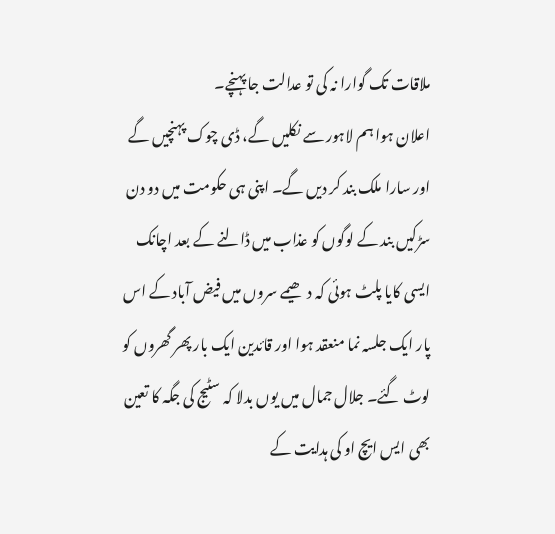ملاقات تک گوارا نہ کی تو عدالت جا پہنچے۔
اعلان ہوا ہم لاہور سے نکلیں گے، ڈی چوک پہنچیں گے اور سارا ملک بند کر دیں گے۔ اپنی ہی حکومت میں دو دن سڑکیں بند کے لوگوں کو عذاب میں ڈالنے کے بعد اچانک ایسی کایا پلٹ ہوئی کہ دھیمے سروں میں فیض آباد کے اس پار ایک جلسہ نما منعقد ہوا اور قائدین ایک بار پھر گھروں کو لوٹ گئے۔ جلال جمال میں یوں بدلا کہ سٹیج کی جگہ کا تعین بھی ایس ایچ او کی ہدایت کے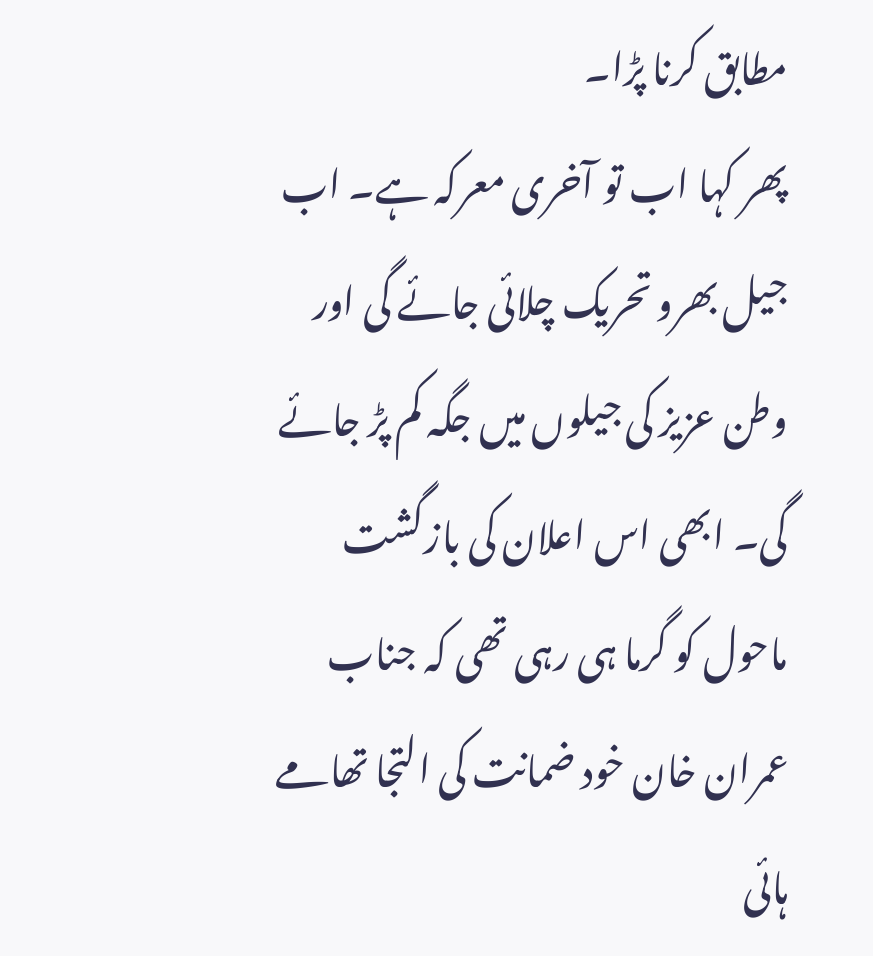مطابق کرنا پڑا۔
پھر کہا اب تو آخری معرکہ ہے۔ اب جیل بھرو تحریک چلائی جائے گی اور وطن عزیز کی جیلوں میں جگہ کم پڑ جائے گی۔ ابھی اس اعلان کی بازگشت ماحول کو گرما ہی رہی تھی کہ جناب عمران خان خود ضمانت کی التجا تھامے ہائی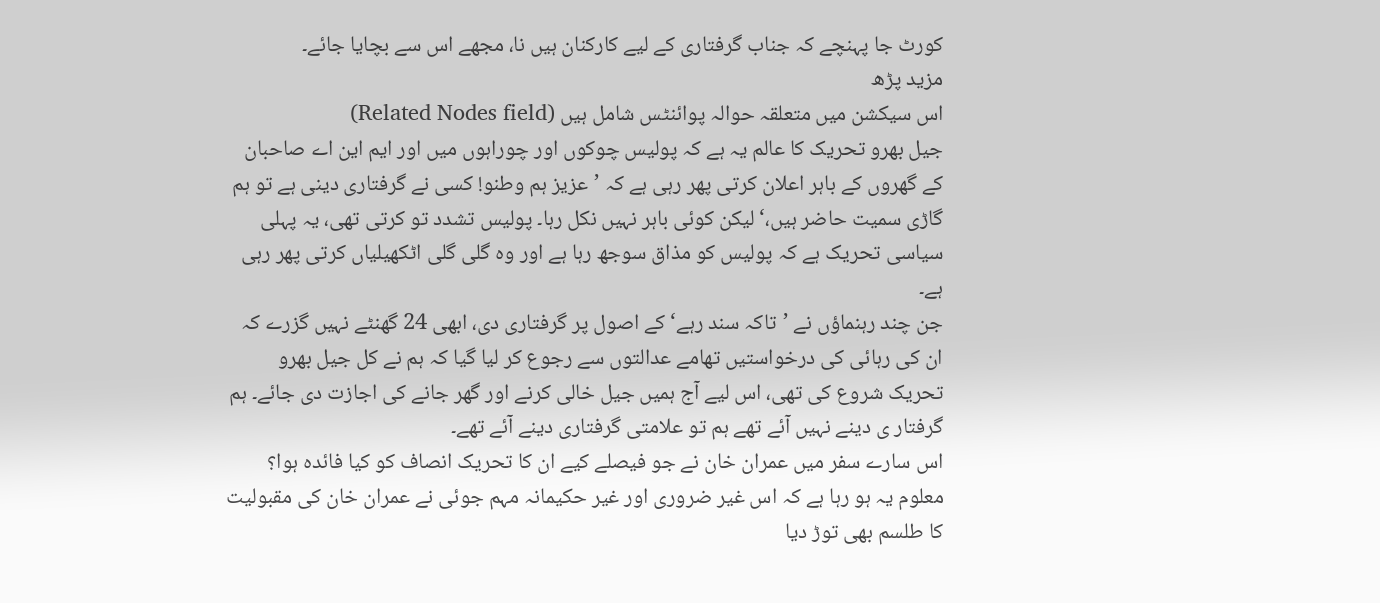کورٹ جا پہنچے کہ جناب گرفتاری کے لیے کارکنان ہیں نا، مجھے اس سے بچایا جائے۔
مزید پڑھ
اس سیکشن میں متعلقہ حوالہ پوائنٹس شامل ہیں (Related Nodes field)
جیل بھرو تحریک کا عالم یہ ہے کہ پولیس چوکوں اور چوراہوں میں اور ایم این اے صاحبان کے گھروں کے باہر اعلان کرتی پھر رہی ہے کہ ’عزیز ہم وطنو! کسی نے گرفتاری دینی ہے تو ہم گاڑی سمیت حاضر ہیں،‘ لیکن کوئی باہر نہیں نکل رہا۔ پولیس تشدد تو کرتی تھی، یہ پہلی سیاسی تحریک ہے کہ پولیس کو مذاق سوجھ رہا ہے اور وہ گلی گلی اٹکھیلیاں کرتی پھر رہی ہے۔
جن چند رہنماؤں نے ’تاکہ سند رہے‘ کے اصول پر گرفتاری دی، ابھی 24 گھنٹے نہیں گزرے کہ ان کی رہائی کی درخواستیں تھامے عدالتوں سے رجوع کر لیا گیا کہ ہم نے کل جیل بھرو تحریک شروع کی تھی، اس لیے آج ہمیں جیل خالی کرنے اور گھر جانے کی اجازت دی جائے۔ ہم گرفتار ی دینے نہیں آئے تھے ہم تو علامتی گرفتاری دینے آئے تھے۔
اس سارے سفر میں عمران خان نے جو فیصلے کیے ان کا تحریک انصاف کو کیا فائدہ ہوا؟ معلوم یہ ہو رہا ہے کہ اس غیر ضروری اور غیر حکیمانہ مہم جوئی نے عمران خان کی مقبولیت کا طلسم بھی توڑ دیا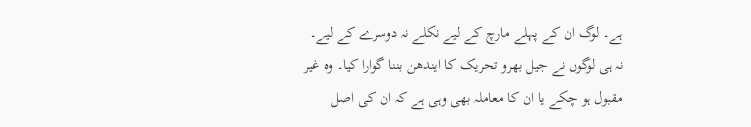ہے۔ لوگ ان کے پہلے مارچ کے لیے نکلے نہ دوسرے کے لیے۔ نہ ہی لوگوں نے جیل بھرو تحریک کا ایندھن بننا گوارا کیا۔ وہ غیر مقبول ہو چکے یا ان کا معاملہ بھی وہی ہے کہ ان کی اصل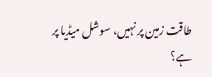طاقت زمین پر نہیں، سوشل میڈیا پر ہے؟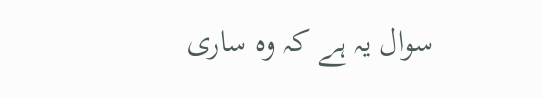سوال یہ ہے کہ وہ ساری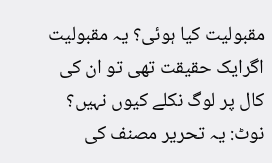مقبولیت کیا ہوئی؟ یہ مقبولیت اگرایک حقیقت تھی تو ان کی کال پر لوگ نکلے کیوں نہیں؟
نوٹ: یہ تحریر مصنف کی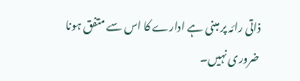ذاتی رائہ پر مبنی ہے ادارے کا اس سے متفق ہونا ضروری نہیں۔